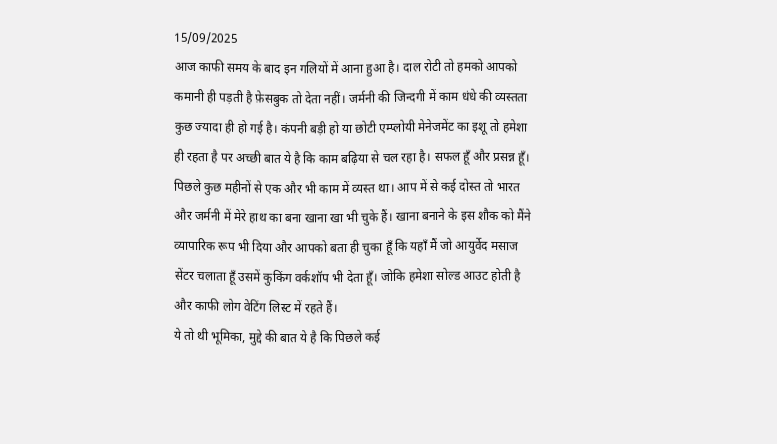15/09/2025
आज काफी समय के बाद इन गलियों में आना हुआ है। दाल रोटी तो हमको आपको कमानी ही पड़ती है फ़ेसबुक तो देता नहीं। जर्मनी की जिन्दगी में काम धंधे की व्यस्तता कुछ ज्यादा ही हो गई है। कंपनी बड़ी हो या छोटी एम्प्लोयी मेनेजमेंट का इशू तो हमेशा ही रहता है पर अच्छी बात ये है कि काम बढ़िया से चल रहा है। सफल हूँ और प्रसन्न हूँ।
पिछले कुछ महीनों से एक और भी काम में व्यस्त था। आप में से कई दोस्त तो भारत और जर्मनी में मेरे हाथ का बना खाना खा भी चुके हैं। खाना बनाने के इस शौक को मैंने व्यापारिक रूप भी दिया और आपको बता ही चुका हूँ कि यहाँ मैं जो आयुर्वेद मसाज सेंटर चलाता हूँ उसमें कुकिंग वर्कशॉप भी देता हूँ। जोकि हमेशा सोल्ड आउट होती है और काफी लोग वेटिंग लिस्ट में रहते हैं।
ये तो थी भूमिका, मुद्दे की बात ये है कि पिछले कई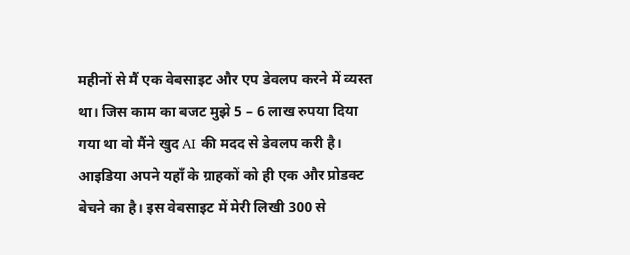महीनों से मैं एक वेबसाइट और एप डेवलप करने में व्यस्त था। जिस काम का बजट मुझे 5 – 6 लाख रुपया दिया गया था वो मैंने खुद AI की मदद से डेवलप करी है। आइडिया अपने यहाँ के ग्राहकों को ही एक और प्रोडक्ट बेचने का है। इस वेबसाइट में मेरी लिखी 300 से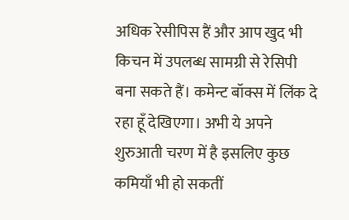अधिक रेसीपिस हैं और आप खुद भी किचन में उपलब्ध सामग्री से रेसिपी बना सकते हैं। कमेन्ट बॉक्स में लिंक दे रहा हूँ देखिएगा। अभी ये अपने शुरुआती चरण में है इसलिए कुछ कमियाँ भी हो सकतीं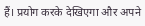हैं। प्रयोग करके देखिएगा और अपने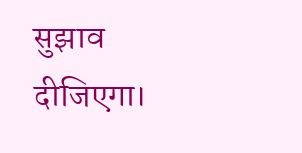सुझाव दीजिएगा।